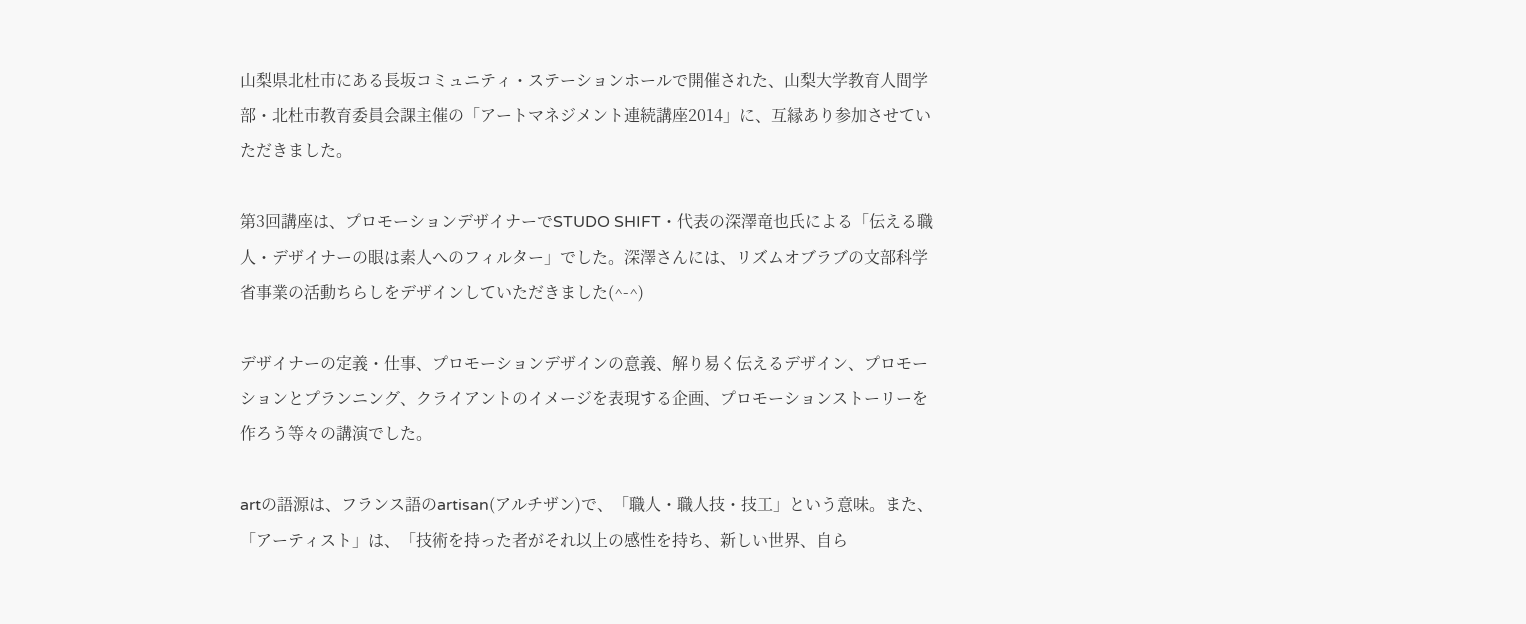山梨県北杜市にある長坂コミュニティ・ステーションホールで開催された、山梨大学教育人間学部・北杜市教育委員会課主催の「アートマネジメント連続講座2014」に、互縁あり参加させていただきました。

第3回講座は、プロモーションデザイナーでSTUDO SHIFT・代表の深澤竜也氏による「伝える職人・デザイナーの眼は素人へのフィルター」でした。深澤さんには、リズムオブラブの文部科学省事業の活動ちらしをデザインしていただきました(^-^)

デザイナーの定義・仕事、プロモーションデザインの意義、解り易く伝えるデザイン、プロモーションとプランニング、クライアントのイメージを表現する企画、プロモーションストーリーを作ろう等々の講演でした。

artの語源は、フランス語のartisan(アルチザン)で、「職人・職人技・技工」という意味。また、「アーティスト」は、「技術を持った者がそれ以上の感性を持ち、新しい世界、自ら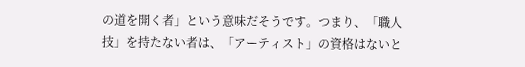の道を開く者」という意味だそうです。つまり、「職人技」を持たない者は、「アーティスト」の資格はないと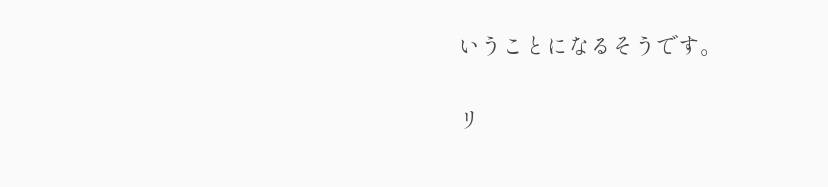いうことになるそうです。

リ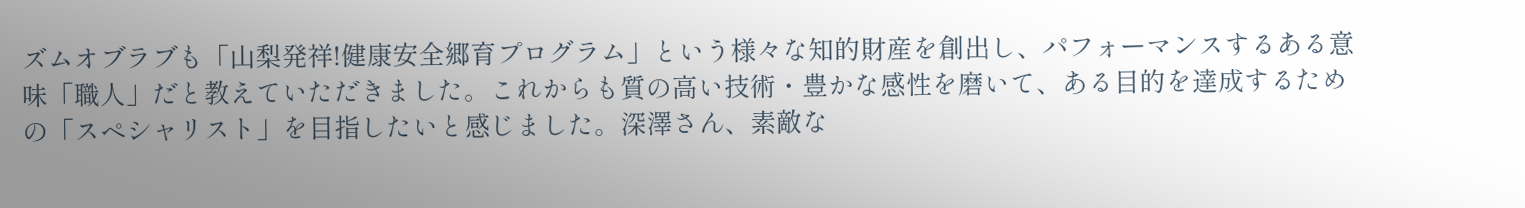ズムオブラブも「山梨発祥!健康安全郷育プログラム」という様々な知的財産を創出し、パフォーマンスするある意味「職人」だと教えていただきました。これからも質の高い技術・豊かな感性を磨いて、ある目的を達成するための「スペシャリスト」を目指したいと感じました。深澤さん、素敵な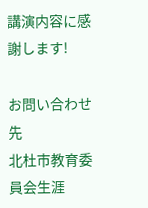講演内容に感謝します!

お問い合わせ先
北杜市教育委員会生涯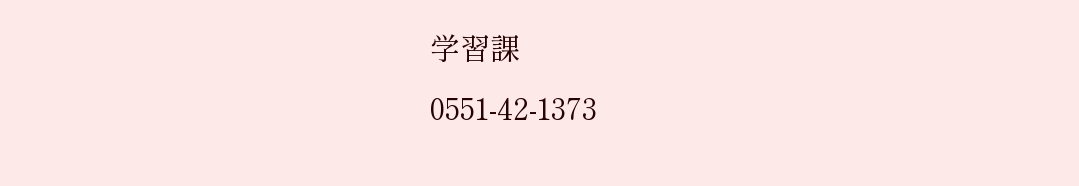学習課
0551-42-1373